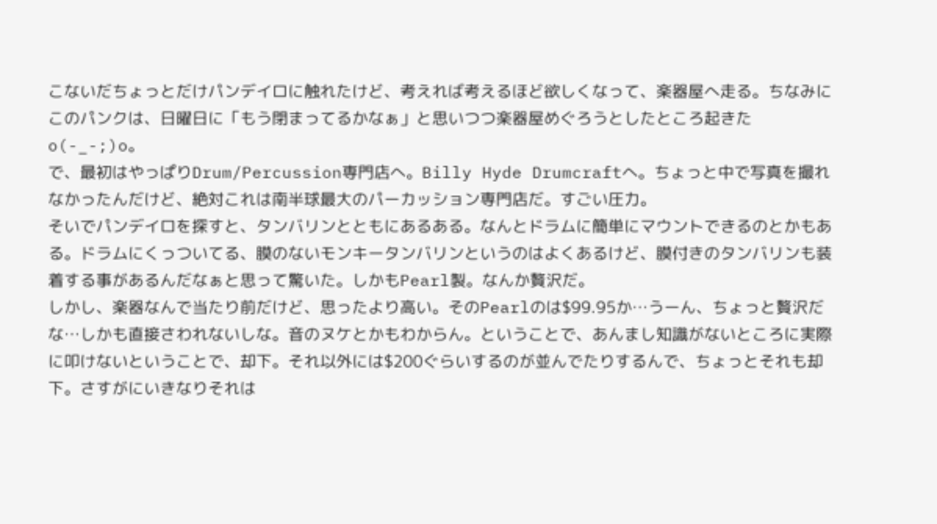こないだちょっとだけパンデイロに触れたけど、考えれば考えるほど欲しくなって、楽器屋へ走る。ちなみにこのパンクは、日曜日に「もう閉まってるかなぁ」と思いつつ楽器屋めぐろうとしたところ起きたo(-_-;)o。
で、最初はやっぱりDrum/Percussion専門店へ。Billy Hyde Drumcraftへ。ちょっと中で写真を撮れなかったんだけど、絶対これは南半球最大のパーカッション専門店だ。すごい圧力。
そいでパンデイロを探すと、タンバリンとともにあるある。なんとドラムに簡単にマウントできるのとかもある。ドラムにくっついてる、膜のないモンキータンバリンというのはよくあるけど、膜付きのタンバリンも装着する事があるんだなぁと思って驚いた。しかもPearl製。なんか贅沢だ。
しかし、楽器なんで当たり前だけど、思ったより高い。そのPearlのは$99.95か…うーん、ちょっと贅沢だな…しかも直接さわれないしな。音のヌケとかもわからん。ということで、あんまし知識がないところに実際に叩けないということで、却下。それ以外には$200ぐらいするのが並んでたりするんで、ちょっとそれも却下。さすがにいきなりそれは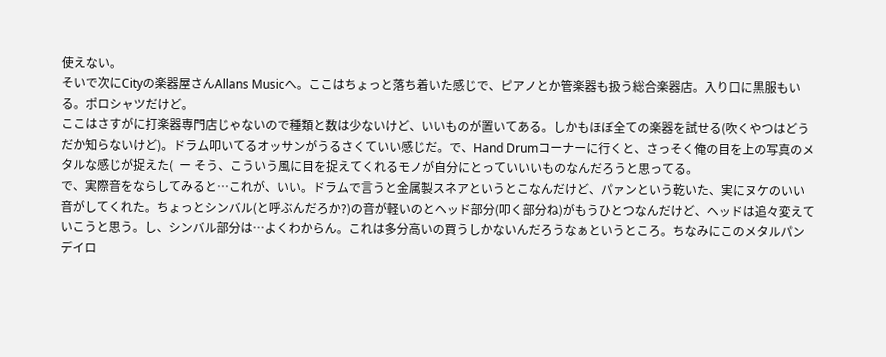使えない。
そいで次にCityの楽器屋さんAllans Musicへ。ここはちょっと落ち着いた感じで、ピアノとか管楽器も扱う総合楽器店。入り口に黒服もいる。ポロシャツだけど。
ここはさすがに打楽器専門店じゃないので種類と数は少ないけど、いいものが置いてある。しかもほぼ全ての楽器を試せる(吹くやつはどうだか知らないけど)。ドラム叩いてるオッサンがうるさくていい感じだ。で、Hand Drumコーナーに行くと、さっそく俺の目を上の写真のメタルな感じが捉えた(  ー そう、こういう風に目を捉えてくれるモノが自分にとっていいいものなんだろうと思ってる。
で、実際音をならしてみると…これが、いい。ドラムで言うと金属製スネアというとこなんだけど、パァンという乾いた、実にヌケのいい音がしてくれた。ちょっとシンバル(と呼ぶんだろか?)の音が軽いのとヘッド部分(叩く部分ね)がもうひとつなんだけど、ヘッドは追々変えていこうと思う。し、シンバル部分は…よくわからん。これは多分高いの買うしかないんだろうなぁというところ。ちなみにこのメタルパンデイロ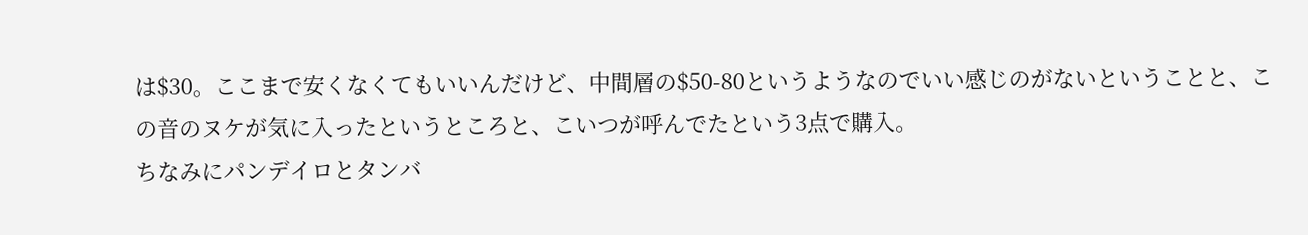は$30。ここまで安くなくてもいいんだけど、中間層の$50-80というようなのでいい感じのがないということと、この音のヌケが気に入ったというところと、こいつが呼んでたという3点で購入。
ちなみにパンデイロとタンバ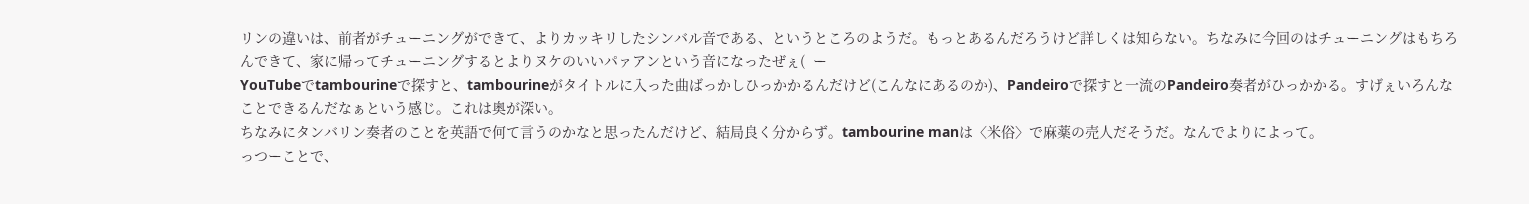リンの違いは、前者がチューニングができて、よりカッキリしたシンバル音である、というところのようだ。もっとあるんだろうけど詳しくは知らない。ちなみに今回のはチューニングはもちろんできて、家に帰ってチューニングするとよりヌケのいいパァアンという音になったぜぇ(  ー
YouTubeでtambourineで探すと、tambourineがタイトルに入った曲ばっかしひっかかるんだけど(こんなにあるのか)、Pandeiroで探すと一流のPandeiro奏者がひっかかる。すげぇいろんなことできるんだなぁという感じ。これは奥が深い。
ちなみにタンバリン奏者のことを英語で何て言うのかなと思ったんだけど、結局良く分からず。tambourine manは〈米俗〉で麻薬の売人だそうだ。なんでよりによって。
っつーことで、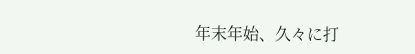年末年始、久々に打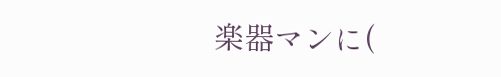楽器マンに(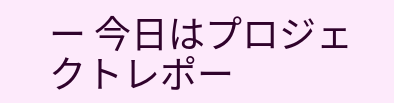ー 今日はプロジェクトレポー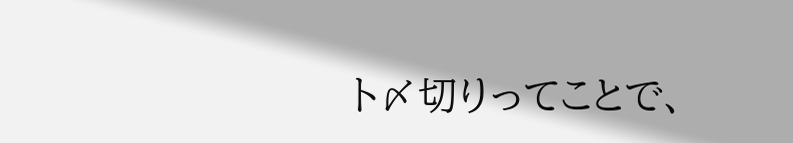ト〆切りってことで、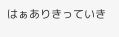はぁありきっていき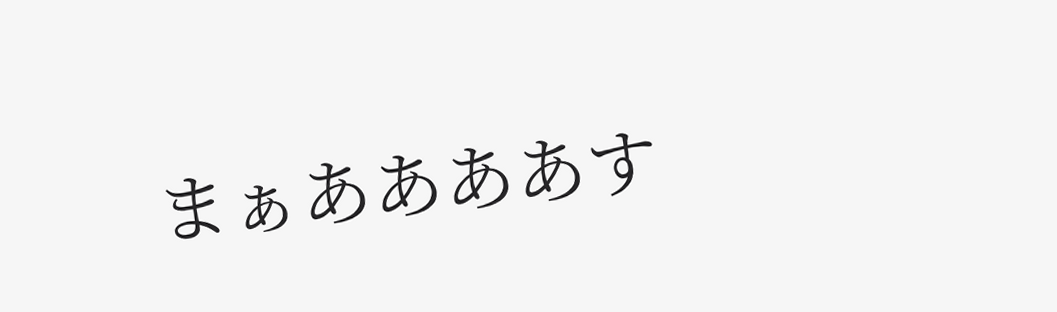まぁああああす